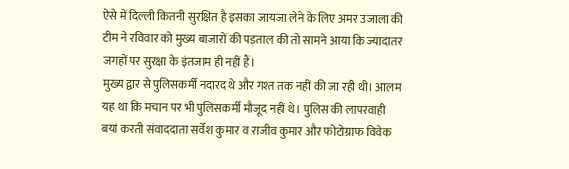ऐसे में दिल्ली कितनी सुरक्षित है इसका जायजा लेने के लिए अमर उजाला की टीम ने रविवार को मुख्य बाजारों की पड़ताल की तो सामने आया कि ज्यादातर जगहों पर सुरक्षा के इंतजाम ही नहीं हैं।
मुख्य द्वार से पुलिसकर्मी नदारद थे और गश्त तक नहीं की जा रही थी। आलम यह था कि मचान पर भी पुलिसकर्मी मौजूद नहीं थे। पुलिस की लापरवाही बयां करती संवाददाता सर्वेश कुमार व राजीव कुमार और फोटोग्राफ विवेक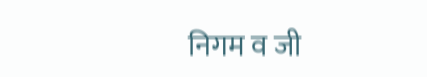निगम व जी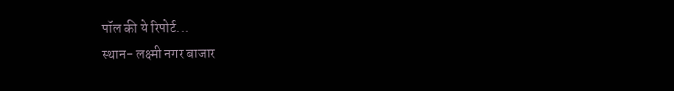पॉल की ये रिपोर्ट...
स्थान- लक्ष्मी नगर बाजार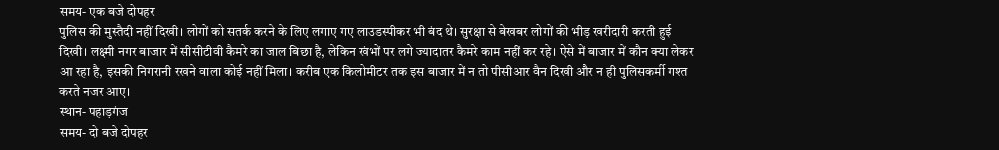समय- एक बजे दोपहर
पुलिस की मुस्तैदी नहीं दिखी। लोगों को सतर्क करने के लिए लगाए गए लाउडस्पीकर भी बंद थे। सुरक्षा से बेखबर लोगों की भीड़ खरीदारी करती हुई दिखी। लक्ष्मी नगर बाजार में सीसीटीवी कैमरे का जाल बिछा है, लेकिन खंभों पर लगे ज्यादातर कैमरे काम नहीं कर रहे। ऐसे में बाजार में कौन क्या लेकर आ रहा है, इसकी निगरानी रखने वाला कोई नहीं मिला। करीब एक किलोमीटर तक इस बाजार में न तो पीसीआर वैन दिखी और न ही पुलिसकर्मी गश्त करते नजर आए।
स्थान- पहाड़गंज
समय- दो बजे दोपहर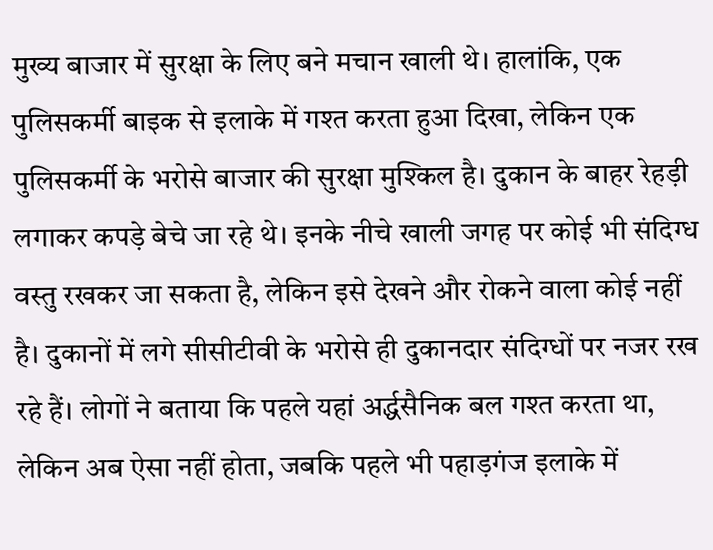मुख्य बाजार में सुरक्षा के लिए बने मचान खाली थे। हालांकि, एक पुलिसकर्मी बाइक से इलाके में गश्त करता हुआ दिखा, लेकिन एक पुलिसकर्मी के भरोसे बाजार की सुरक्षा मुश्किल है। दुकान के बाहर रेहड़ी लगाकर कपड़े बेचे जा रहे थे। इनके नीचे खाली जगह पर कोई भी संदिग्ध वस्तु रखकर जा सकता है, लेकिन इसे देखने और रोकने वाला कोई नहीं है। दुकानों में लगे सीसीटीवी के भरोसे ही दुकानदार संदिग्धों पर नजर रख रहे हैं। लोगों ने बताया कि पहले यहां अर्द्धसैनिक बल गश्त करता था, लेकिन अब ऐसा नहीं होता, जबकि पहले भी पहाड़गंज इलाके में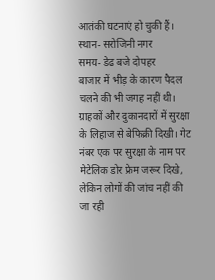आतंकी घटनाएं हो चुकी हैं।
स्थान- सरोजिनी नगर
समय- डेढ बजे दोपहर
बाजार में भीड़ के कारण पैदल चलने की भी जगह नहीं थी। ग्राहकों और दुकानदारों में सुरक्षा के लिहाज से बेफिक्री दिखी। गेट नंबर एक पर सुरक्षा के नाम पर मेटेलिक डोर फ्रेम जरूर दिखे, लेकिन लोगों की जांच नहीं की जा रही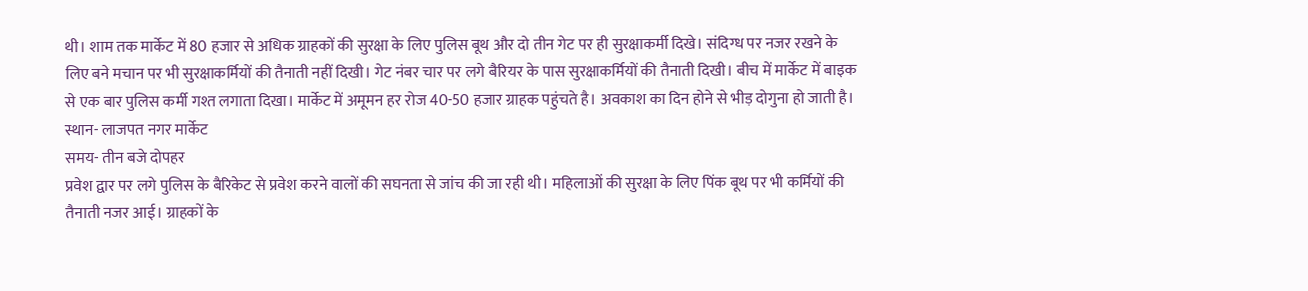थी। शाम तक मार्केट में 80 हजार से अधिक ग्राहकों की सुरक्षा के लिए पुलिस बूथ और दो तीन गेट पर ही सुरक्षाकर्मी दिखे। संदिग्ध पर नजर रखने के लिए बने मचान पर भी सुरक्षाकर्मियों की तैनाती नहीं दिखी। गेट नंबर चार पर लगे बैरियर के पास सुरक्षाकर्मियों की तैनाती दिखी। बीच में मार्केट में बाइक से एक बार पुलिस कर्मी गश्त लगाता दिखा। मार्केट में अमूमन हर रोज 40-50 हजार ग्राहक पहुंचते है। अवकाश का दिन होने से भीड़ दोगुना हो जाती है।
स्थान- लाजपत नगर मार्केट
समय- तीन बजे दोपहर
प्रवेश द्वार पर लगे पुलिस के बैरिकेट से प्रवेश करने वालों की सघनता से जांच की जा रही थी। महिलाओं की सुरक्षा के लिए पिंक बूथ पर भी कर्मियों की तैनाती नजर आई। ग्राहकों के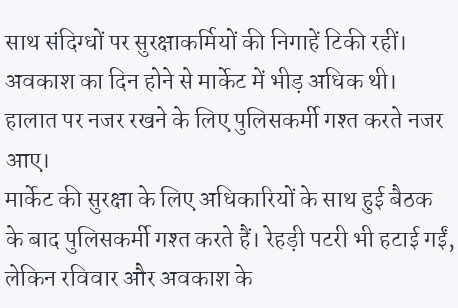साथ संदिग्धों पर सुरक्षाकर्मियों की निगाहें टिकी रहीं। अवकाश का दिन होने से मार्केट में भीड़ अधिक थी। हालात पर नजर रखने के लिए पुलिसकर्मी गश्त करते नजर आए।
मार्केट की सुरक्षा के लिए अधिकारियों के साथ हुई बैठक के बाद पुलिसकर्मी गश्त करते हैं। रेहड़ी पटरी भी हटाई गईं, लेकिन रविवार और अवकाश के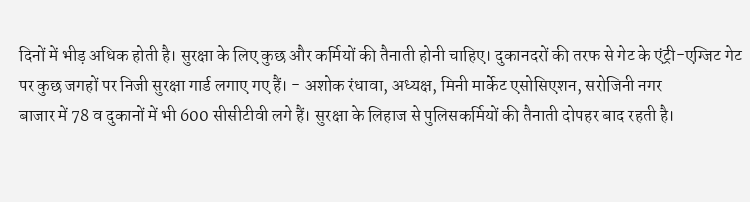दिनों में भीड़ अधिक होती है। सुरक्षा के लिए कुछ और कर्मियों की तैनाती होनी चाहिए। दुकानदरों की तरफ से गेट के एंट्री-एग्जिट गेट पर कुछ जगहों पर निजी सुरक्षा गार्ड लगाए गए हैं। - अशोक रंधावा, अध्यक्ष, मिनी मार्केट एसोसिएशन, सरोजिनी नगर
बाजार में 78 व दुकानों में भी 600 सीसीटीवी लगे हैं। सुरक्षा के लिहाज से पुलिसकर्मियों की तैनाती दोपहर बाद रहती है।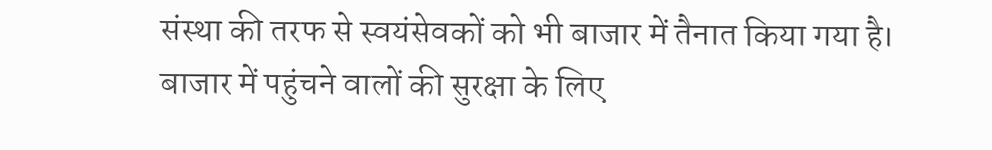संस्था की तरफ से स्वयंसेवकों को भी बाजार में तैनात किया गया है। बाजार में पहुंचने वालों की सुरक्षा के लिए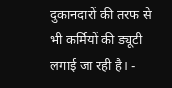दुकानदारों की तरफ से भी कर्मियों की ड्यूटी लगाई जा रही है। -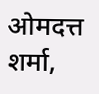ओमदत्त शर्मा,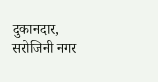दुकानदार, सरोजिनी नगर